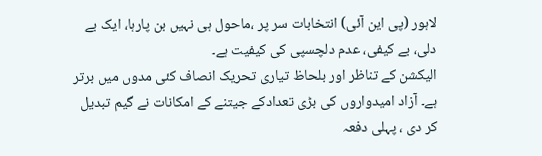لاہور (پی این آئی) انتخابات سر پر ،ماحول ہی نہیں بن پارہا، ایک بے دلی، بے کیفی، عدم دلچسپی کی کیفیت ہے۔
الیکشن کے تناظر اور بلحاظ تیاری تحریک انصاف کئی مدوں میں برتر ہے۔ آزاد امیدواروں کی بڑی تعدادکے جیتنے کے امکانات نے گیم تبدیل کر دی ، پہلی دفعہ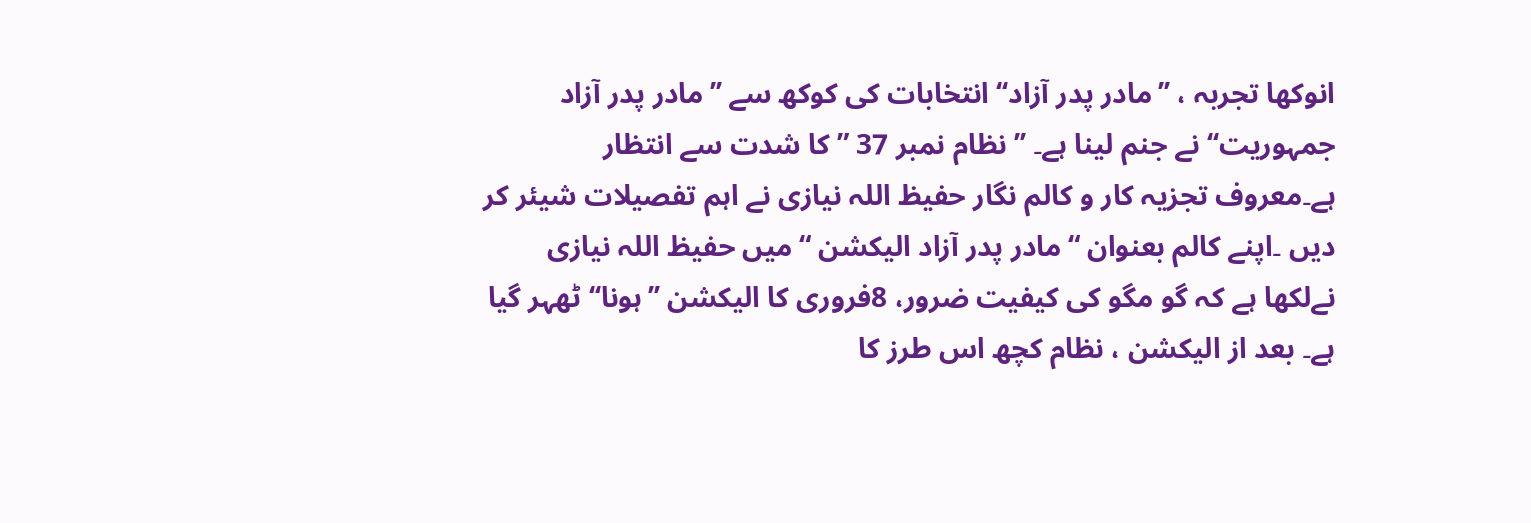انوکھا تجربہ ، ’’مادر پدر آزاد‘‘ انتخابات کی کوکھ سے ’’مادر پدر آزاد جمہوریت‘‘ نے جنم لینا ہے۔ ’’نظام نمبر 37 ” کا شدت سے انتظار ہے۔معروف تجزیہ کار و کالم نگار حفیظ اللہ نیازی نے اہم تفصیلات شیئر کر دیں ۔اپنے کالم بعنوان “مادر پدر آزاد الیکشن “میں حفیظ اللہ نیازی نےلکھا ہے کہ گو مگو کی کیفیت ضرور، 8فروری کا الیکشن ’’ہونا‘‘ ٹھہر گیا ہے۔ بعد از الیکشن ، نظام کچھ اس طرز کا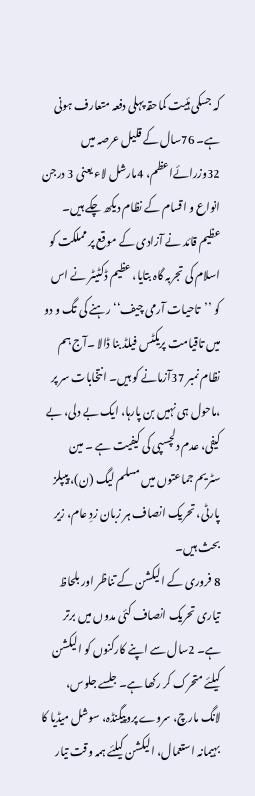کہ جسکی ہئیت کماحقہ پہلی دفعہ متعارف ہونی ہے۔ 76سال کے قلیل عرصہ میں 32وزرائےاعظم، 4مارشل لاء یعنی 3 درجن انواع و اقسام کے نظام دیکھ چکے ہیں۔ عظیم قائد نے آزادی کے موقع پر مملکت کو اسلام کی تجربہ گاہ بتایا، عظیم ڈکٹیٹر نے اس کو ’’تاحیات آرمی چیف‘‘ رہنے کی تگ و دو میں تاقیامت پریکٹس فیلڈ بنا ڈالا ۔آج ہم نظام نمبر 37آزمانے کو ہیں۔ انتخابات سر پر ،ماحول ہی نہیں بن پارہا، ایک بے دلی، بے کیفی، عدم دلچسپی کی کیفیت ہے ۔ مین سٹریم جماعتوں میں مسلم لیگ (ن)، پیپلز پارٹی، تحریک انصاف ہر زبان زدِ عام، زیر بحث ہیں۔
8 فروری کے الیکشن کے تناظر اور بلحاظ تیاری تحریک انصاف کئی مدوں میں برتر ہے۔ 2سال سے اپنے کارکنوں کو الیکشن کیلئے متحرک کر رکھا ہے۔ جلسے جلوس، لانگ مارچ، سروے پروپیگنڈہ، سوشل میڈیا کا بہیمانہ استعمال، الیکشن کیلئے ہمہ وقت تیار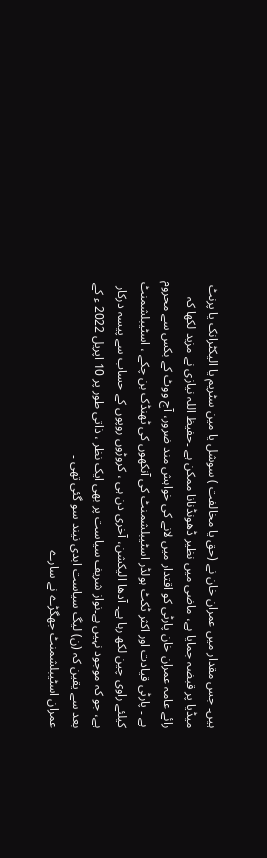ہیں۔ جس مقدار میں عمران خان نے (حق یا مخالفت ) سوشل یا مین سٹریم یا الیکٹرانک یا پرنٹ میڈیا پر قبضہ جمایا ہے، ماضی میں نظیر ڈھونڈنانا ممکن ہے ۔حفیظ اللہ نیازی نے مزید لکھا کہ رائے عامہ عمران خان پارٹی کو اقتدار میں لانے کی خواہش مند ضرور، آج ووٹ کے بکس سے محروم ہے ۔ پارٹی قیادت اور اکثر ٹکٹ ہولڈر اسٹیبلشمنٹ کی آنکھوں کی ٹھنڈک بن چکے ، اسٹیبلشمنٹ کیلئے راوی چین لکھ رہا ہے۔ آدھا الیکشن، آخری دن ہی ، کروڑوں روپوں کے حساب سے پیسہ درکار ہے، جو کہ موجود نہیں ہے۔نواز شریف سیاست پر بھی ایک نظر ، ذاتی طور پر 10 اپریل 2022 ء کے بعد سے یقین کہ (ن) لیگ سیاست ابدی نیند سو گئی تھی ۔
عمران اسٹیبلشمنٹ جھگڑے نے سارے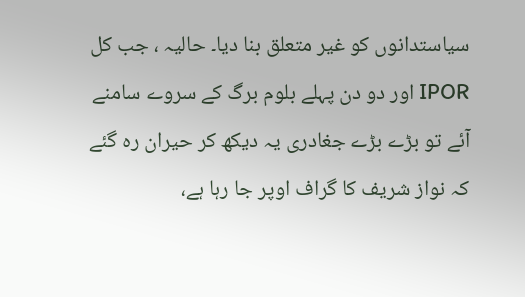سیاستدانوں کو غیر متعلق بنا دیا۔ حالیہ ، جب کل IPOR اور دو دن پہلے بلوم برگ کے سروے سامنے آئے تو بڑے بڑے جغادری یہ دیکھ کر حیران رہ گئے کہ نواز شریف کا گراف اوپر جا رہا ہے،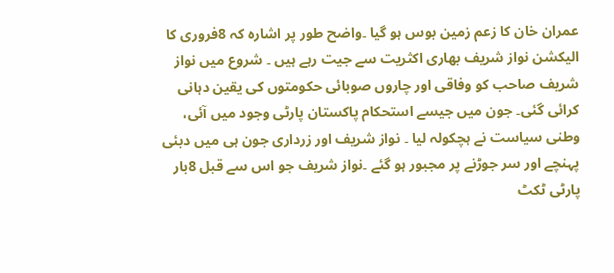عمران خان کا زعم زمین بوس ہو گیا ۔واضح طور پر اشارہ کہ 8فروری کا الیکشن نواز شریف بھاری اکثریت سے جیت رہے ہیں ۔ شروع میں نواز شریف صاحب کو وفاقی اور چاروں صوبائی حکومتوں کی یقین دہانی کرائی گئی۔ جون میں جیسے استحکام پاکستان پارٹی وجود میں آئی، وطنی سیاست نے ہچکولہ لیا ۔ نواز شریف اور زرداری جون ہی میں دبئی پہنچے اور سر جوڑنے پر مجبور ہو گئے ۔نواز شریف جو اس سے قبل 8بار پارٹی ٹکٹ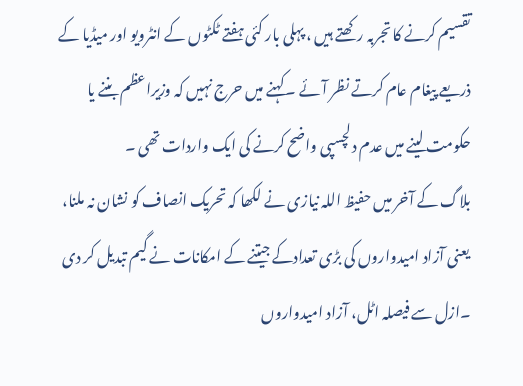تقسیم کرنے کا تجربہ رکھتے ہیں ، پہلی بار کئی ہفتے ٹکٹوں کے انٹرویو اور میڈیا کے ذریعے پیغام عام کرتے نظر آئے ۔کہنے میں حرج نہیں کہ وزیراعظم بننے یا حکومت لینے میں عدم دلچسپی واضح کرنے کی ایک واردات تھی ۔
بلاگ کے آخر میں حفیظ اللہ نیازی نے لکھا کہ تحریک انصاف کو نشان نہ ملنا، یعنی آزاد امیدواروں کی بڑی تعدادکے جیتنے کے امکانات نے گیم تبدیل کر دی ۔ازل سے فیصلہ اٹل، آزاد امیدواروں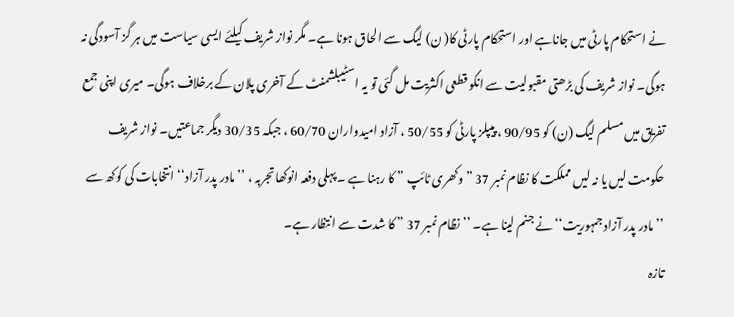نے استحکام پارٹی میں جاناہے اور استحکام پارٹی کا( ن) لیگ سے الحاق ہونا ہے۔ مگر نواز شریف کیلئے ایسی سیاست میں ہر گز آسودگی نہ ہوگی۔ نواز شریف کی بڑھتی مقبولیت سے انکو قطعی اکثریت مل گئی تو یہ اسٹیبلشمنٹ کے آخری پلان کے برخلاف ہوگی۔ میری اپنی جمع تفریق میں مسلم لیگ (ن) کو 90/95 ، پیپلز پارٹی کو 50/55 ، آزاد امیدواران 60/70 ، جبکہ 30/35 دیگر جماعتیں۔ نواز شریف حکومت لیں یا نہ لیں مملکت کا نظام نمبر 37 ” وکھری ٹائپ ” کا رہنا ہے ۔ پہلی دفعہ انوکھا تجربہ ، ’’مادر پدر آزاد‘‘ انتخابات کی کوکھ سے ’’مادر پدر آزاد جمہوریت‘‘ نے جنم لینا ہے۔ ’’نظام نمبر 37 ” کا شدت سے انتظار ہے۔
تازہ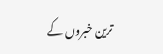ترین خبروں کے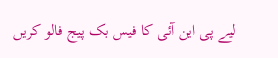لیے پی این آئی کا فیس بک پیج فالو کریں